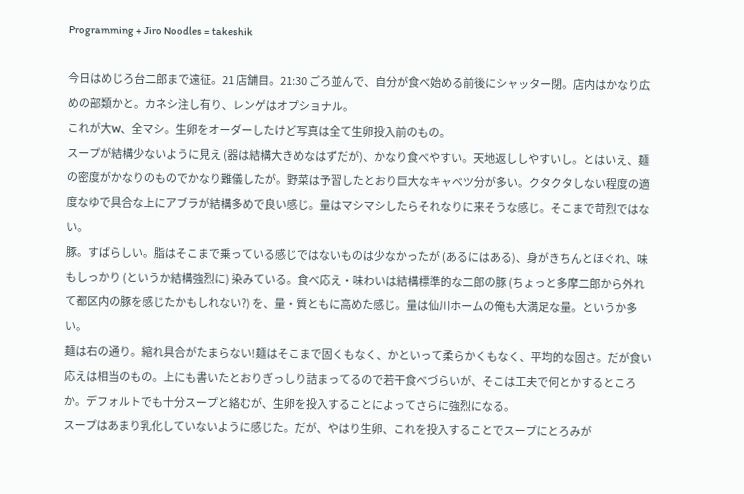Programming + Jiro Noodles = takeshik

今日はめじろ台二郎まで遠征。21 店舗目。21:30 ごろ並んで、自分が食べ始める前後にシャッター閉。店内はかなり広めの部類かと。カネシ注し有り、レンゲはオプショナル。
これが大W、全マシ。生卵をオーダーしたけど写真は全て生卵投入前のもの。
スープが結構少ないように見え (器は結構大きめなはずだが)、かなり食べやすい。天地返ししやすいし。とはいえ、麺の密度がかなりのものでかなり難儀したが。野菜は予習したとおり巨大なキャベツ分が多い。クタクタしない程度の適度なゆで具合な上にアブラが結構多めで良い感じ。量はマシマシしたらそれなりに来そうな感じ。そこまで苛烈ではない。
豚。すばらしい。脂はそこまで乗っている感じではないものは少なかったが (あるにはある)、身がきちんとほぐれ、味もしっかり (というか結構強烈に) 染みている。食べ応え・味わいは結構標準的な二郎の豚 (ちょっと多摩二郎から外れて都区内の豚を感じたかもしれない?) を、量・質ともに高めた感じ。量は仙川ホームの俺も大満足な量。というか多い。
麺は右の通り。縮れ具合がたまらない!麺はそこまで固くもなく、かといって柔らかくもなく、平均的な固さ。だが食い応えは相当のもの。上にも書いたとおりぎっしり詰まってるので若干食べづらいが、そこは工夫で何とかするところか。デフォルトでも十分スープと絡むが、生卵を投入することによってさらに強烈になる。
スープはあまり乳化していないように感じた。だが、やはり生卵、これを投入することでスープにとろみが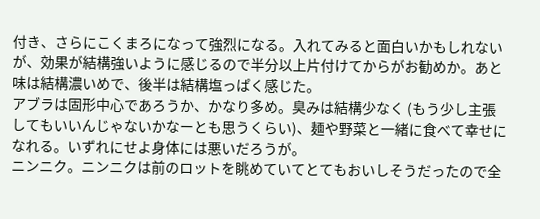付き、さらにこくまろになって強烈になる。入れてみると面白いかもしれないが、効果が結構強いように感じるので半分以上片付けてからがお勧めか。あと味は結構濃いめで、後半は結構塩っぱく感じた。
アブラは固形中心であろうか、かなり多め。臭みは結構少なく (もう少し主張してもいいんじゃないかなーとも思うくらい)、麺や野菜と一緒に食べて幸せになれる。いずれにせよ身体には悪いだろうが。
ニンニク。ニンニクは前のロットを眺めていてとてもおいしそうだったので全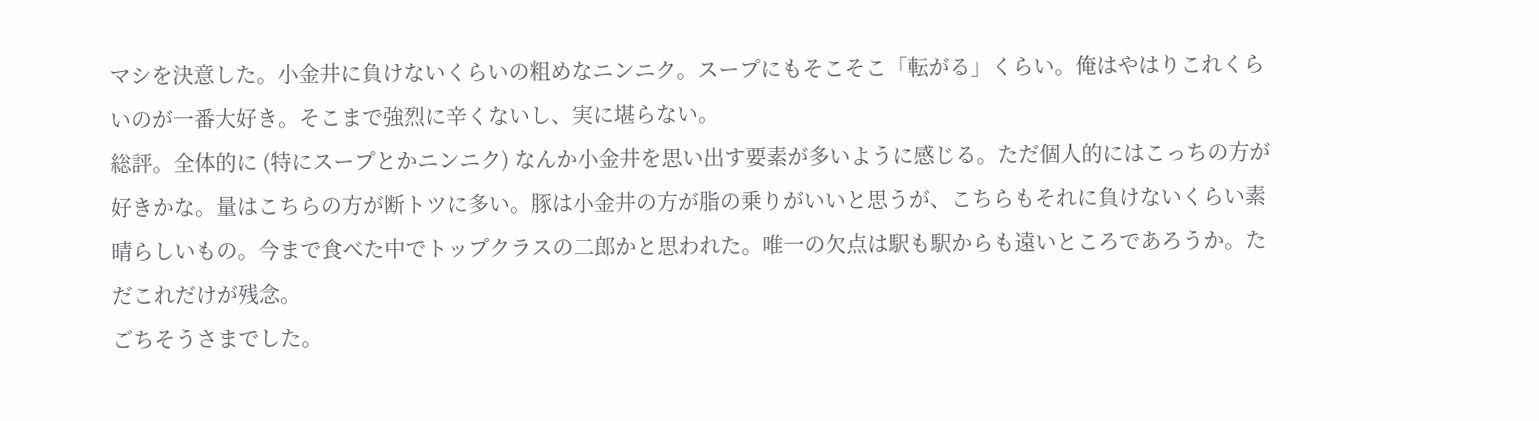マシを決意した。小金井に負けないくらいの粗めなニンニク。スープにもそこそこ「転がる」くらい。俺はやはりこれくらいのが一番大好き。そこまで強烈に辛くないし、実に堪らない。
総評。全体的に (特にスープとかニンニク) なんか小金井を思い出す要素が多いように感じる。ただ個人的にはこっちの方が好きかな。量はこちらの方が断トツに多い。豚は小金井の方が脂の乗りがいいと思うが、こちらもそれに負けないくらい素晴らしいもの。今まで食べた中でトップクラスの二郎かと思われた。唯一の欠点は駅も駅からも遠いところであろうか。ただこれだけが残念。
ごちそうさまでした。